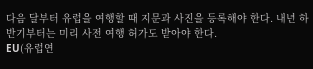다음 달부터 유럽을 여행할 때 지문과 사진을 등록해야 한다. 내년 하반기부터는 미리 사전 여행 허가도 받아야 한다.
EU(유럽연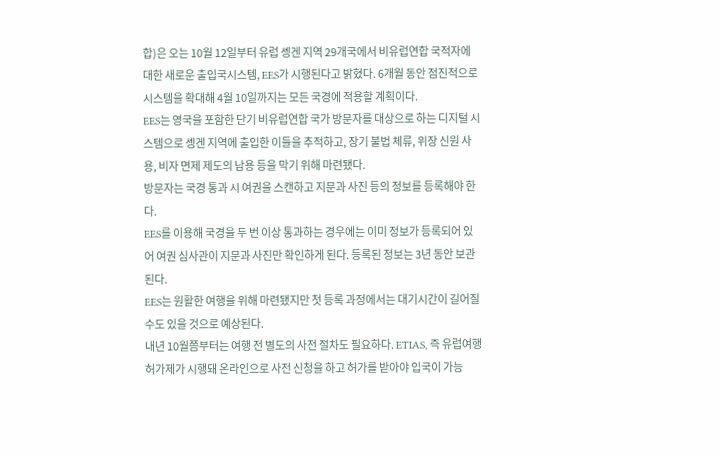합)은 오는 10월 12일부터 유럽 솅겐 지역 29개국에서 비유럽연합 국적자에 대한 새로운 출입국시스템, EES가 시행된다고 밝혔다. 6개월 동안 점진적으로 시스템을 확대해 4월 10일까지는 모든 국경에 적용할 계획이다.
EES는 영국을 포함한 단기 비유럽연합 국가 방문자를 대상으로 하는 디지털 시스템으로 솅겐 지역에 출입한 이들을 추적하고, 장기 불법 체류, 위장 신원 사용, 비자 면제 제도의 남용 등을 막기 위해 마련됐다.
방문자는 국경 통과 시 여권을 스캔하고 지문과 사진 등의 정보를 등록해야 한다.
EES를 이용해 국경을 두 번 이상 통과하는 경우에는 이미 정보가 등록되어 있어 여권 심사관이 지문과 사진만 확인하게 된다. 등록된 정보는 3년 동안 보관된다.
EES는 원활한 여행을 위해 마련됐지만 첫 등록 과정에서는 대기시간이 길어질 수도 있을 것으로 예상된다.
내년 10월쯤부터는 여행 전 별도의 사전 절차도 필요하다. ETIAS, 즉 유럽여행허가제가 시행돼 온라인으로 사전 신청을 하고 허가를 받아야 입국이 가능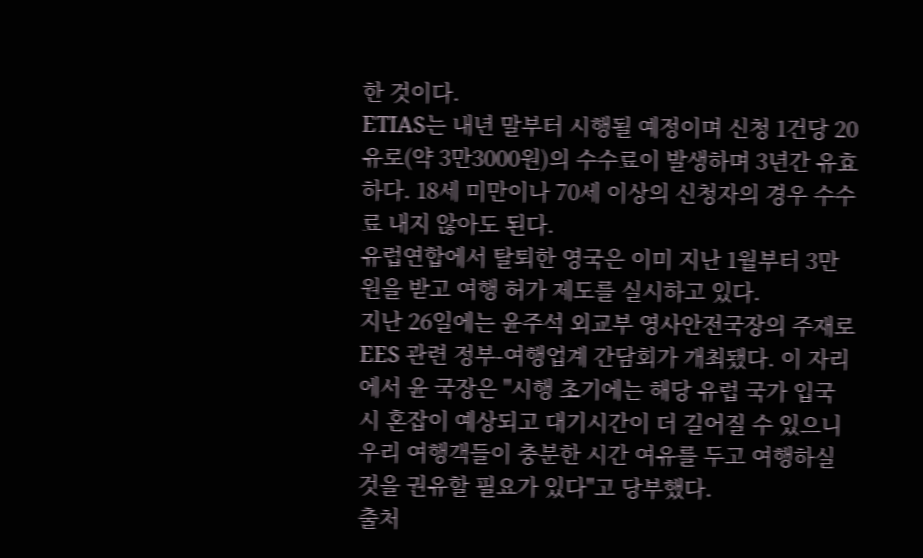한 것이다.
ETIAS는 내년 말부터 시행될 예정이며 신청 1건당 20유로(약 3만3000원)의 수수료이 발생하며 3년간 유효하다. 18세 미만이나 70세 이상의 신청자의 경우 수수료 내지 않아도 된다.
유럽연합에서 탈퇴한 영국은 이미 지난 1월부터 3만원을 받고 여행 허가 제도를 실시하고 있다.
지난 26일에는 윤주석 외교부 영사안전국장의 주재로 EES 관련 정부-여행업계 간담회가 개최됐다. 이 자리에서 윤 국장은 "시행 초기에는 해당 유럽 국가 입국 시 혼잡이 예상되고 대기시간이 더 길어질 수 있으니 우리 여행객들이 충분한 시간 여유를 두고 여행하실 것을 권유할 필요가 있다"고 당부했다.
출처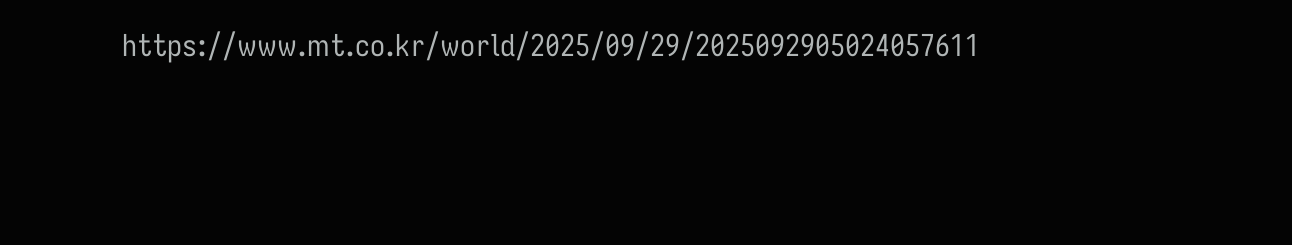https://www.mt.co.kr/world/2025/09/29/2025092905024057611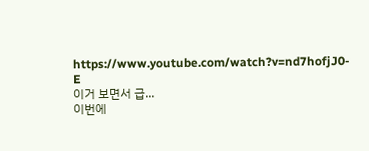https://www.youtube.com/watch?v=nd7hofjJ0-E
이거 보면서 급...
이번에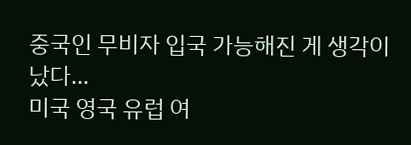중국인 무비자 입국 가능해진 게 생각이 났다...
미국 영국 유럽 여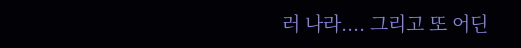러 나라.... 그리고 또 어딘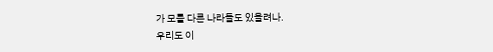가 모를 다른 나라들도 있을려나.
우리도 이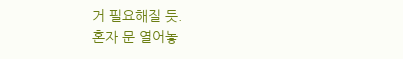거 필요해질 듯.
혼자 문 열어놓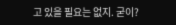고 있을 필요는 없지. 굳이?